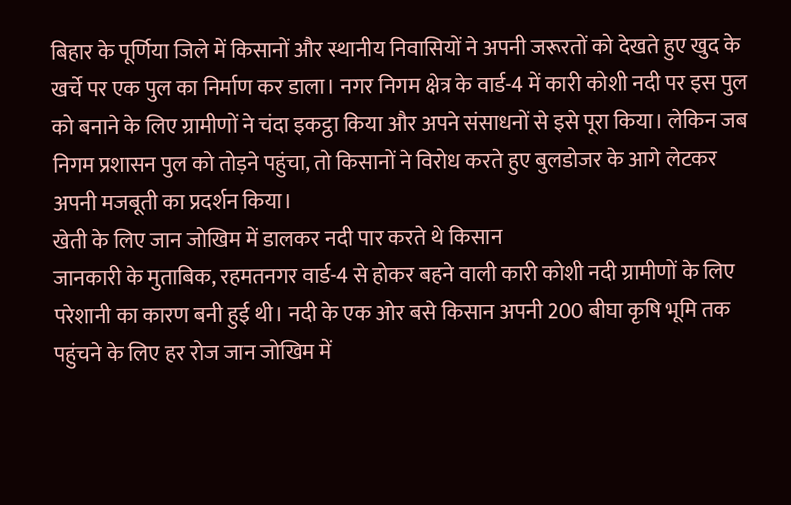बिहार के पूर्णिया जिले में किसानों और स्थानीय निवासियों ने अपनी जरूरतों को देखते हुए खुद के खर्चे पर एक पुल का निर्माण कर डाला। नगर निगम क्षेत्र के वार्ड-4 में कारी कोशी नदी पर इस पुल को बनाने के लिए ग्रामीणों ने चंदा इकट्ठा किया और अपने संसाधनों से इसे पूरा किया। लेकिन जब निगम प्रशासन पुल को तोड़ने पहुंचा, तो किसानों ने विरोध करते हुए बुलडोजर के आगे लेटकर अपनी मजबूती का प्रदर्शन किया।
खेती के लिए जान जोखिम में डालकर नदी पार करते थे किसान
जानकारी के मुताबिक, रहमतनगर वार्ड-4 से होकर बहने वाली कारी कोशी नदी ग्रामीणों के लिए परेशानी का कारण बनी हुई थी। नदी के एक ओर बसे किसान अपनी 200 बीघा कृषि भूमि तक पहुंचने के लिए हर रोज जान जोखिम में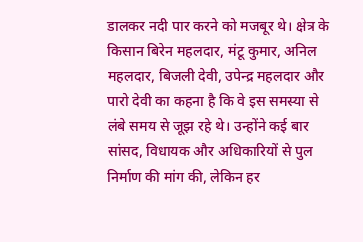डालकर नदी पार करने को मजबूर थे। क्षेत्र के किसान बिरेन महलदार, मंटू कुमार, अनिल महलदार, बिजली देवी, उपेन्द्र महलदार और पारो देवी का कहना है कि वे इस समस्या से लंबे समय से जूझ रहे थे। उन्होंने कई बार सांसद, विधायक और अधिकारियों से पुल निर्माण की मांग की, लेकिन हर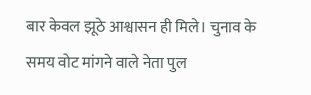बार केवल झूठे आश्वासन ही मिले। चुनाव के समय वोट मांगने वाले नेता पुल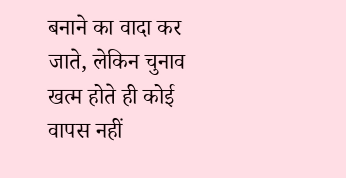बनाने का वादा कर जाते, लेकिन चुनाव खत्म होते ही कोई वापस नहीं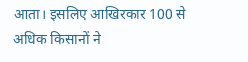आता। इसलिए आखिरकार 100 से अधिक किसानों ने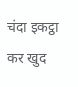चंदा इकट्ठा कर खुद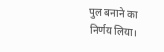पुल बनाने का निर्णय लिया।